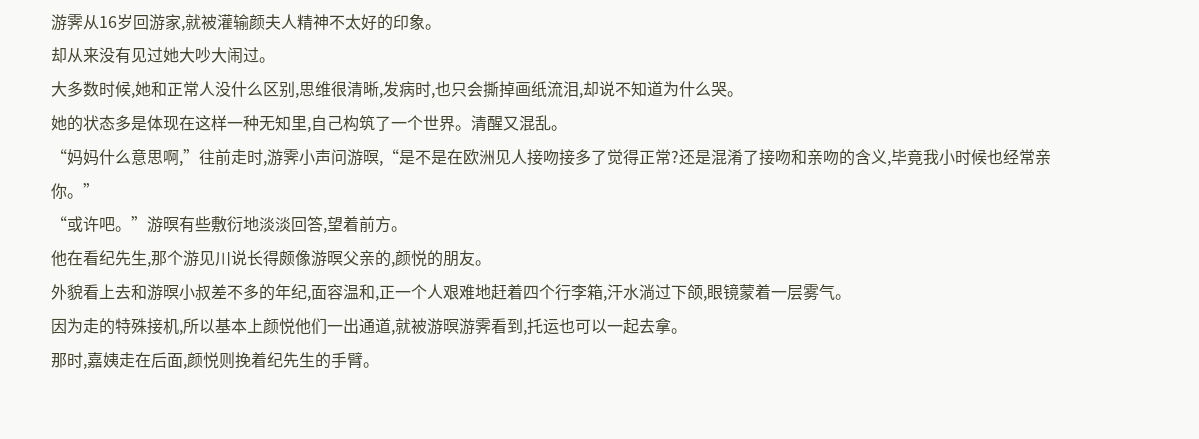游霁从16岁回游家,就被灌输颜夫人精神不太好的印象。
却从来没有见过她大吵大闹过。
大多数时候,她和正常人没什么区别,思维很清晰,发病时,也只会撕掉画纸流泪,却说不知道为什么哭。
她的状态多是体现在这样一种无知里,自己构筑了一个世界。清醒又混乱。
“妈妈什么意思啊,”往前走时,游霁小声问游暝,“是不是在欧洲见人接吻接多了觉得正常?还是混淆了接吻和亲吻的含义,毕竟我小时候也经常亲你。”
“或许吧。”游暝有些敷衍地淡淡回答,望着前方。
他在看纪先生,那个游见川说长得颇像游暝父亲的,颜悦的朋友。
外貌看上去和游暝小叔差不多的年纪,面容温和,正一个人艰难地赶着四个行李箱,汗水淌过下颌,眼镜蒙着一层雾气。
因为走的特殊接机,所以基本上颜悦他们一出通道,就被游暝游霁看到,托运也可以一起去拿。
那时,嘉姨走在后面,颜悦则挽着纪先生的手臂。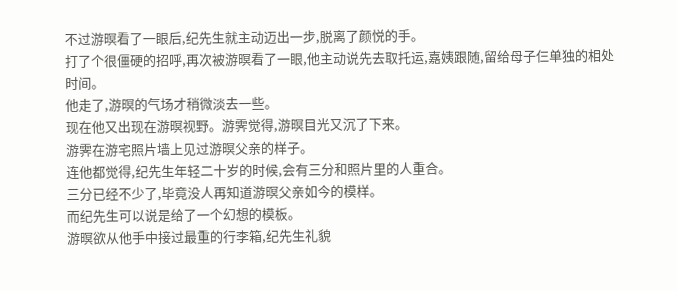不过游暝看了一眼后,纪先生就主动迈出一步,脱离了颜悦的手。
打了个很僵硬的招呼,再次被游暝看了一眼,他主动说先去取托运,嘉姨跟随,留给母子仨单独的相处时间。
他走了,游暝的气场才稍微淡去一些。
现在他又出现在游暝视野。游霁觉得,游暝目光又沉了下来。
游霁在游宅照片墙上见过游暝父亲的样子。
连他都觉得,纪先生年轻二十岁的时候,会有三分和照片里的人重合。
三分已经不少了,毕竟没人再知道游暝父亲如今的模样。
而纪先生可以说是给了一个幻想的模板。
游暝欲从他手中接过最重的行李箱,纪先生礼貌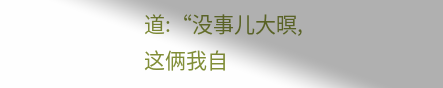道:“没事儿大暝,这俩我自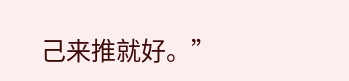己来推就好。”